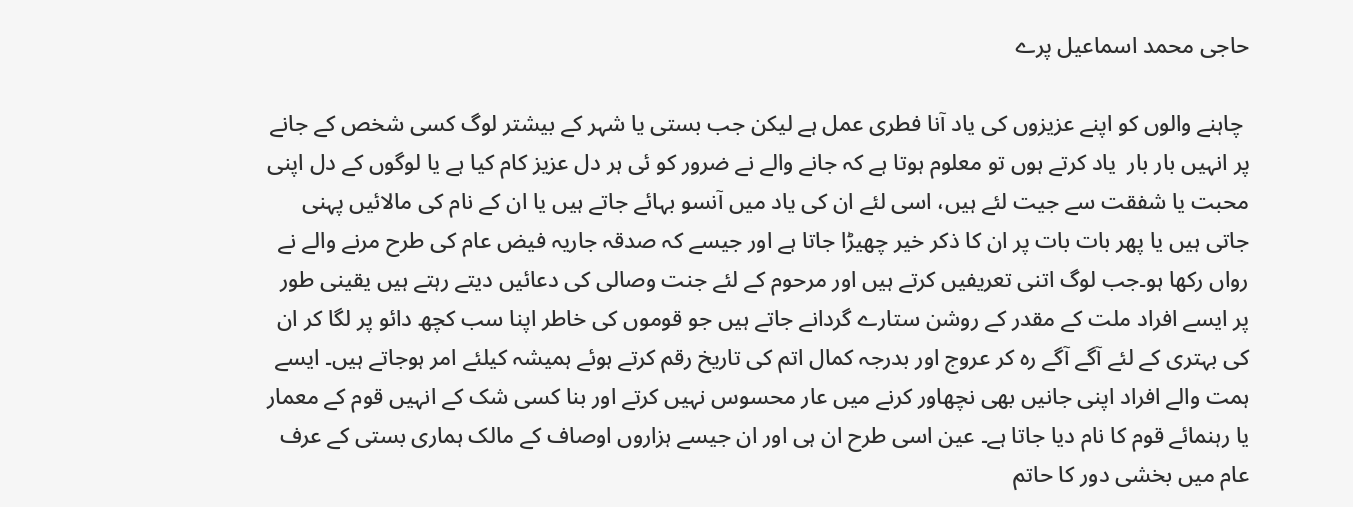حاجی محمد اسماعیل پرے

 چاہنے والوں کو اپنے عزیزوں کی یاد آنا فطری عمل ہے لیکن جب بستی یا شہر کے بیشتر لوگ کسی شخص کے جانے پر انہیں بار بار  یاد کرتے ہوں تو معلوم ہوتا ہے کہ جانے والے نے ضرور کو ئی ہر دل عزیز کام کیا ہے یا لوگوں کے دل اپنی محبت یا شفقت سے جیت لئے ہیں، اسی لئے ان کی یاد میں آنسو بہائے جاتے ہیں یا ان کے نام کی مالائیں پہنی جاتی ہیں یا پھر بات بات پر ان کا ذکر خیر چھیڑا جاتا ہے اور جیسے کہ صدقہ جاریہ فیض عام کی طرح مرنے والے نے رواں رکھا ہو۔جب لوگ اتنی تعریفیں کرتے ہیں اور مرحوم کے لئے جنت وصالی کی دعائیں دیتے رہتے ہیں یقینی طور پر ایسے افراد ملت کے مقدر کے روشن ستارے گردانے جاتے ہیں جو قوموں کی خاطر اپنا سب کچھ دائو پر لگا کر ان کی بہتری کے لئے آگے آگے رہ کر عروج اور بدرجہ کمال اتم کی تاریخ رقم کرتے ہوئے ہمیشہ کیلئے امر ہوجاتے ہیں۔ ایسے ہمت والے افراد اپنی جانیں بھی نچھاور کرنے میں عار محسوس نہیں کرتے اور بنا کسی شک کے انہیں قوم کے معمار یا رہنمائے قوم کا نام دیا جاتا ہے۔ عین اسی طرح ان ہی اور ان جیسے ہزاروں اوصاف کے مالک ہماری بستی کے عرف عام میں بخشی دور کا حاتم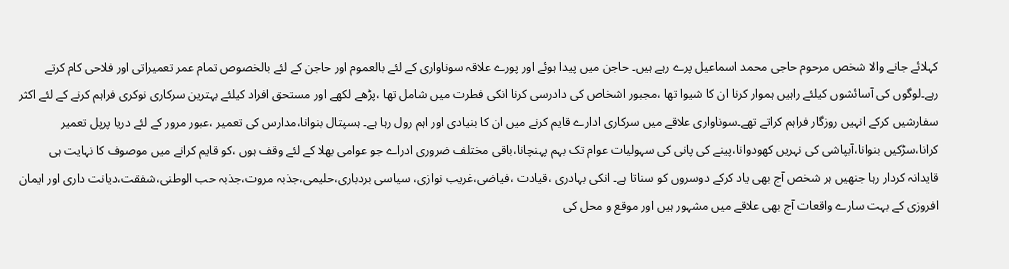کہلائے جانے والا شخص مرحوم حاجی محمد اسماعیل پرے رہے ہیں۔ حاجن میں پیدا ہوئے اور پورے علاقہ سوناواری کے لئے بالعموم اور حاجن کے لئے بالخصوص تمام عمر تعمیراتی اور فلاحی کام کرتے رہے۔لوگوں کی آسائشوں کیلئے راہیں ہموار کرنا ان کا شیوا تھا ،مجبور اشخاص کی دادرسی کرنا انکی فطرت میں شامل تھا ،پڑھے لکھے اور مستحق افراد کیلئے بہترین سرکاری نوکری فراہم کرنے کے لئے اکثر سفارشیں کرکے انہیں روزگار فراہم کراتے تھے۔سوناواری علاقے میں سرکاری ادارے قایم کرنے میں ان کا بنیادی اور اہم رول رہا ہے۔ ہسپتال بنوانا،مدارس کی تعمیر ،عبور مرور کے لئے دریا پرپل تعمیر کرانا،سڑکیں بنوانا،آبپاشی کی نہریں کھودوانا،پینے کی پانی کی سہولیات عوام تک بہم پہنچانا،باقی مختلف ضروری ادراے جو عوامی بھلا کے لئے وقف ہوں ،کو قایم کرانے میں موصوف کا نہایت ہی قایدانہ کردار رہا جنھیں ہر شخص آج بھی یاد کرکے دوسروں کو سناتا ہے۔ انکی بہادری ،قیادت ،فیاضی،غریب نوازی، سیاسی بردباری،حلیمی،جذبہ مروت،جذبہ حب الوطنی،شفقت،دیانت داری اور ایمان افروزی کے بہت سارے واقعات آج بھی علاقے میں مشہور ہیں اور موقع و محل کی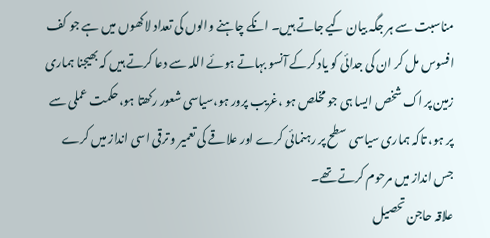مناسبت سے ہر جگہ بیان کیے جاتے ہیں۔ انکے چاہنے والوں کی تعداد لاکھوں میں ہے جو کف افسوس مل کر ان کی جدائی کو یاد کرکے آنسو بہاتے ہوئے اللہ سے دعا کرتے ہیں کہ بھیجنا ہماری زمین پر اک شخص ایسا ہی جو مخلص ہو ،غریب پرور ہو،سیاسی شعور رکھتا ہو،حکمت عملی سے پر ہو، تاکہ ہماری سیاسی سطح پر رہنمائی کرے اور علاقے کی تعمیر و ترقی اسی انداز میں کرے جس انداز میں مرحوم کرتے تھے۔
علاقہ حاجن تحصیل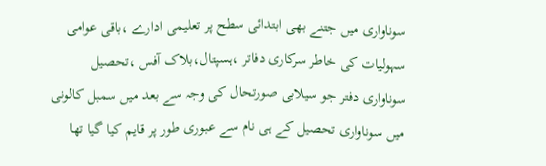سوناواری میں جتنے بھی ابتدائی سطح پر تعلیمی ادارے ،باقی عوامی سہولیات کی خاطر سرکاری دفاتر ،ہسپتال،بلاک آفس ،تحصیل سوناواری دفتر جو سیلابی صورتحال کی وجہ سے بعد میں سمبل کالونی میں سوناواری تحصیل کے ہی نام سے عبوری طور پر قایم کیا گیا تھا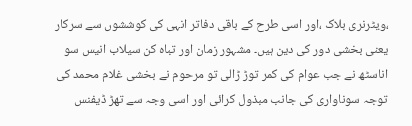،ویٹرنری بلاک ،اور اسی طرح کے باقی دفاتر انہی کی کوششوں سے سرکار یعنی بخشی دور کی دین ہیں۔ مشہور زمان اور تباہ کن سیلاب انیس سو اناسٹھ نے جب عوام کی کمر توڑ ڑالی تو مرحوم نے بخشی غلام محمد کی توجہ سوناواری کی جانب مبذول کرائی اور اسی وجہ سے تھڑ ڈیفنس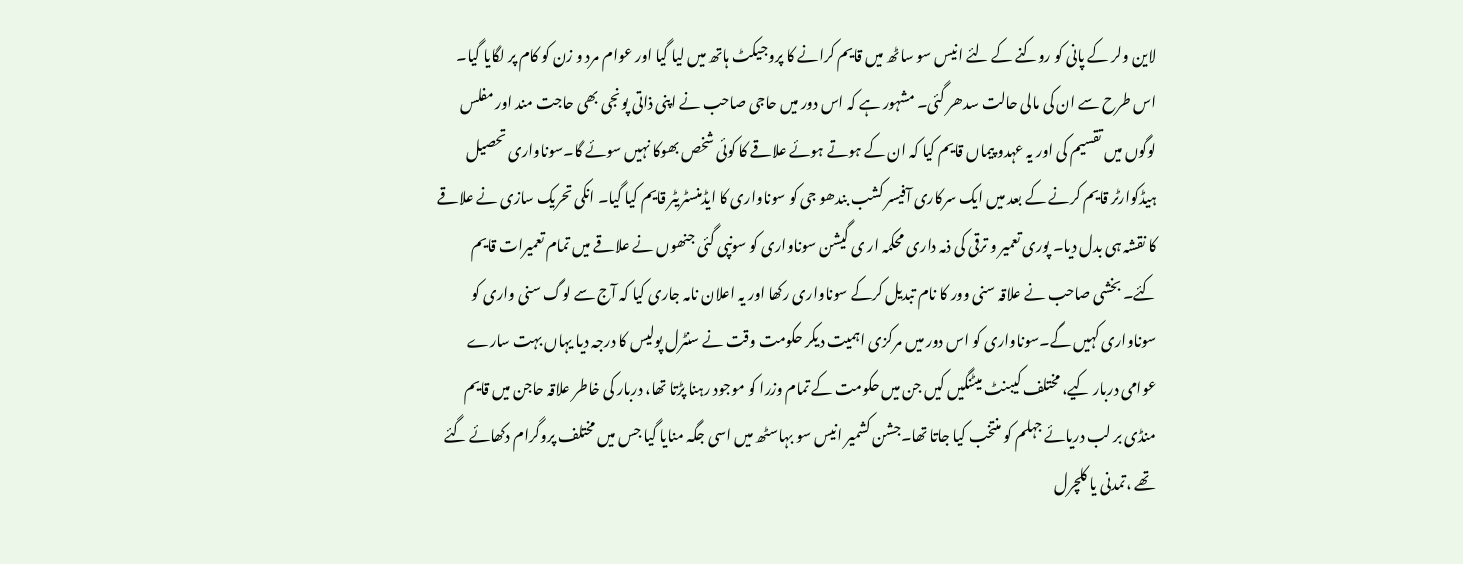لاین ولر کے پانی کو روکنے کے لئے انیس سو ساٹھ میں قایم کرانے کا پروجیکٹ ہاتھ میں لیا گیا اور عوام مرد و زن کو کام پر لگایا گیا۔ اس طرح سے ان کی مالی حالت سدھر گئی۔ مشہور ہے کہ اس دور میں حاجی صاحب نے اپنی ذاتی پونجی بھی حاجت مند اور مفلس لوگوں میں تقسیم کی اور یہ عہدو پیماں قایم کیا کہ ان کے ہوتے ہوئے علاقے کا کوئی شخص بھوکا نہیں سوئے گا۔سوناواری تحصیل ہیڈکوارٹر قایم کرنے کے بعد میں ایک سرکاری آفیسر کشب بندھو جی کو سوناواری کا ایڈمنسٹریٹر قایم کیا گیا۔ انکی تحریک سازی نے علاقے کا نقشہ ہی بدل دیا۔ پوری تعمیر و ترقی کی ذمہ داری محکمہ ار ی گیشن سوناواری کو سونپی گئی جنھوں نے علاقے میں تمام تعمیرات قایم کئے۔ بخشی صاحب نے علاقہ سنی وور کا نام تبدیل کرکے سوناواری رکھا اور یہ اعلان نامہ جاری کیا کہ آج سے لوگ سنی واری کو سوناواری کہیں گے۔سوناواری کو اس دور میں مرکزی اہمیت دیکر حکومت وقت نے سنٹرل پولیس کا درجہ دیا یہاں بہت سارے عوامی دربار کیے، مختلف کیبنٹ میٹنگیں کیں جن میں حکومت کے تمام وزرا کو موجود رہنا پڑتا تھا، دربار کی خاطر علاقہ حاجن میں قایم منڈی بر لب دریائے جہلم کو منتخب کیا جاتا تھا۔جشن کشمیر انیس سو بہاسٹھ میں اسی جگہ منایا گیا جس میں مختلف پروگرام دکھائے گئے تھے ،تمدنی یا کلچرل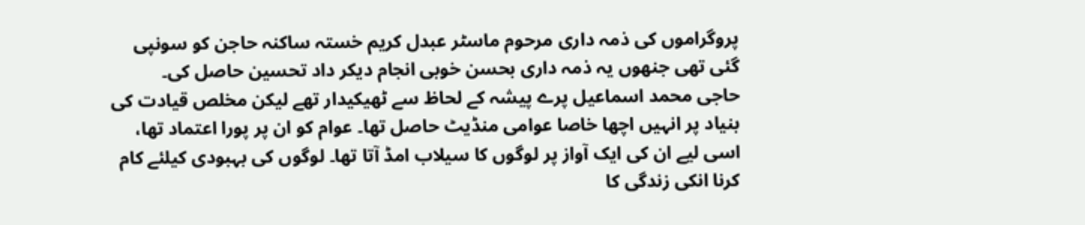پروگراموں کی ذمہ داری مرحوم ماسٹر عبدل کریم خستہ ساکنہ حاجن کو سونپی گئی تھی جنھوں یہ ذمہ داری بحسن خوبی انجام دیکر داد تحسین حاصل کی۔
حاجی محمد اسماعیل پرے پیشہ کے لحاظ سے ٹھیکیدار تھے لیکن مخلص قیادت کی بنیاد پر انہیں اچھا خاصا عوامی منڈیٹ حاصل تھا۔ عوام کو ان پر پورا اعتماد تھا، اسی لیے ان کی ایک آواز پر لوگوں کا سیلاب امڈ آتا تھا۔ لوگوں کی بہبودی کیلئے کام کرنا انکی زندگی کا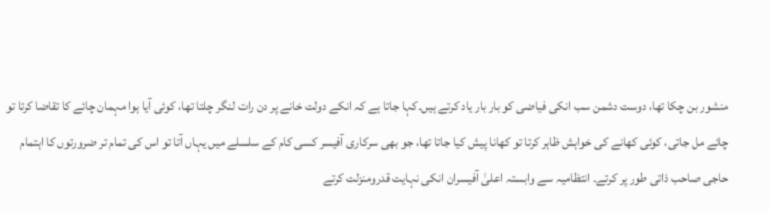منشور بن چکا تھا، دوست دشمن سب انکی فیاضی کو بار بار یاد کرتے ہیں۔کہا جاتا ہے کہ انکے دولت خانے پر دن رات لنگر چلتا تھا، کوئی آیا ہوا مہمان چائے کا تقاضا کرتا تو چائے مل جاتی، کوئی کھانے کی خواہش ظاہر کرتا تو کھانا پیش کیا جاتا تھا، جو بھی سرکاری آفیسر کسی کام کے سلسلے میں یہاں آتا تو اس کی تمام تر ضرورتوں کا اہتمام حاجی صاحب ذاتی طور پر کرتے۔ انتظامیہ سے وابستہ اعلیٰ آفیسران انکی نہایت قدرومنزلت کرتے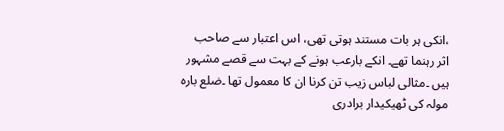،انکی ہر بات مستند ہوتی تھی، اس اعتبار سے صاحب اثر رہنما تھے۔ انکے بارعب ہونے کے بہت سے قصے مشہور ہیں ۔مثالی لباس زیب تن کرنا ان کا معمول تھا ۔ضلع بارہ مولہ کی ٹھیکیدار برادری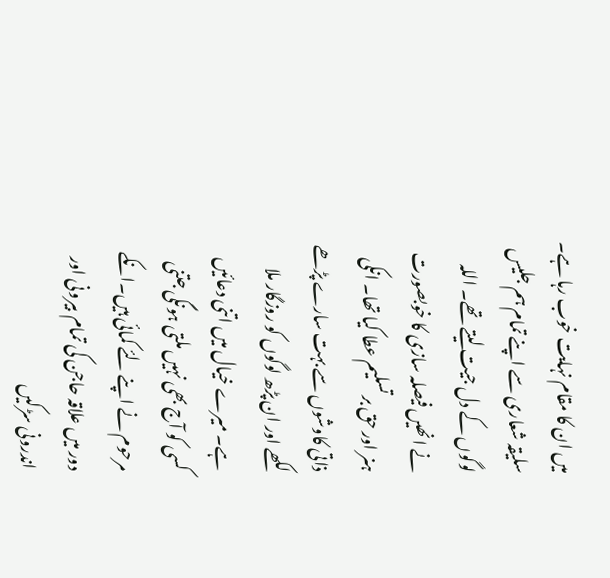میں ان کا مقام نہایت خوب رہا ہے۔ سلیقہ شعاری سے اپنے تمام ہم جلیس لوگوں کے دل جیت لیتے تھے۔ اللہ نے انھیں فیصلہ سازی کا خوبصورت ہنر اور حق بر تسلیم عطا کیا تھا۔ انکی ذاتی کاوشوں سے بہت سارے پڑھے لکھے اور ان پڑھ لوگوں کو روزگار ملا ہے۔ میرے خیال میں اتنی دعائیں کسی کو آج بھی نہیں ملتی ہونگی جتنی مرحوم نے اپنے لئے کمائی ہیں۔انکے دور میں علاقہ حاجن کی تمام بیرونی اور اندرونی سڑکیں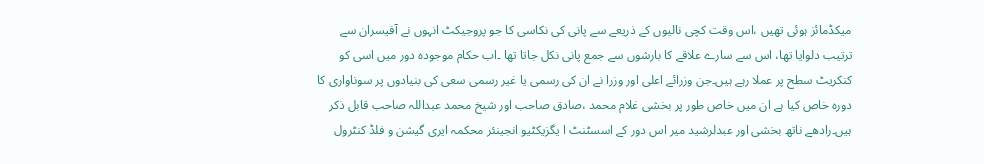میکڈمائز ہوئی تھیں ،اس وقت کچی نالیوں کے ذریعے سے پانی کی نکاسی کا جو پروجیکٹ انہوں نے آفیسران سے ترتیب دلوایا تھا، اس سے سارے علاقے کا بارشوں سے جمع پانی نکل جاتا تھا ۔اب حکام موجودہ دور میں اسی کو کنکریٹ سطح پر عملا رہے ہیں۔جن وزرائے اعلی اور وزرا نے ان کی رسمی یا غیر رسمی سعی کی بنیادوں پر سوناواری کا دورہ خاص کیا ہے ان میں خاص طور پر بخشی غلام محمد ،صادق صاحب اور شیخ محمد عبداللہ صاحب قابل ذکر ہیں۔رادھے ناتھ بخشی اور عبدلرشید میر اس دور کے اسسٹنٹ ا یگزیکٹیو انجینئر محکمہ ایری گیشن و فلڈ کنٹرول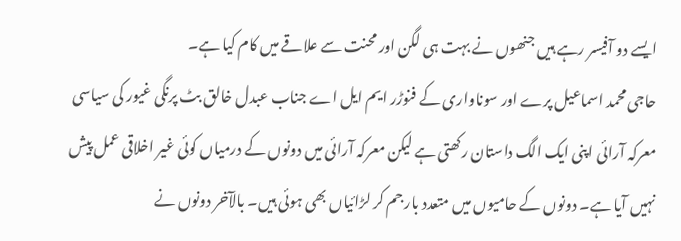ایسے دو آفیسر رہے ہیں جنھوں نے بہت ہی لگن اور محنت سے علاقے میں کام کیا ہے۔
حاجی محمد اسماعیل پرے اور سوناواری کے فنوڑر ایم ایل اے جناب عبدل خالق بٹ پرنگی غیور کی سیاسی معرکہ آرائی اپنی ایک الگ داستان رکھتی ہے لیکن معرکہ آرائی میں دونوں کے درمیاں کوئی غیر اخلاقی عمل پیش نہیں آیا ہے۔ دونوں کے حامیوں میں متعدد بار جم کر لڑائیاں بھی ہوئی ہیں۔ بالآخر دونوں نے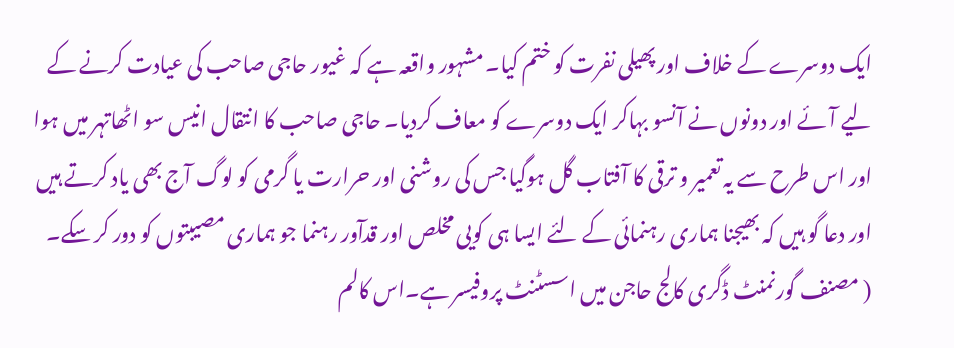ایک دوسرے کے خلاف اور پھیلی نفرت کو ختم کیا۔ مشہور واقعہ ہے کہ غیور حاجی صاحب کی عیادت کرنے کے لیے آئے اور دونوں نے آنسو بہاکر ایک دوسرے کو معاف کردیا۔ حاجی صاحب کا انتقال انیس سو اٹھاتہر میں ہوا اور اس طرح سے یہ تعمیر و ترقی کا آفتاب گل ہوگیا جس کی روشنی اور حرارت یا گرمی کو لوگ آج بھی یاد کرتے ہیں اور دعا گو ہیں کہ بھیجنا ہماری رہنمائی کے لئے ایسا ہی کویی مخلص اور قدآور رہنما جو ہماری مصیبتوں کو دور کر سکے۔
( مصنف گورنمنٹ ڈگری کالج حاجن میں اسسٹنٹ پروفیسر ہے۔اس کالم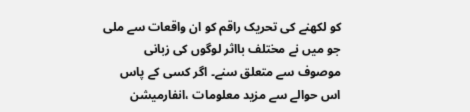کو لکھنے کی تحریک راقم کو ان واقعات سے ملی جو میں نے مختلف بااثر لوگوں کی زبانی موصوف سے متعلق سنے۔ اگر کسی کے پاس اس حوالے سے مزید معلومات ،انفارمیشن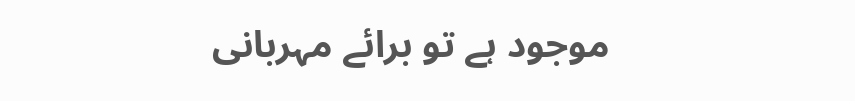موجود ہے تو برائے مہربانی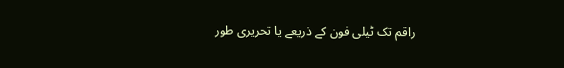راقم تک ٹیلی فون کے ذریعے یا تحریری طور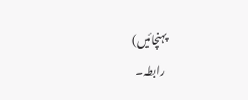پہنچائیں)
 رابطہ۔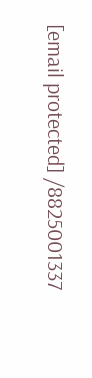[email protected] /8825001337